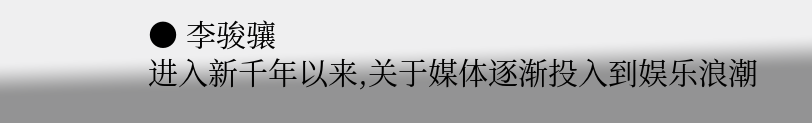● 李骏骧
进入新千年以来,关于媒体逐渐投入到娱乐浪潮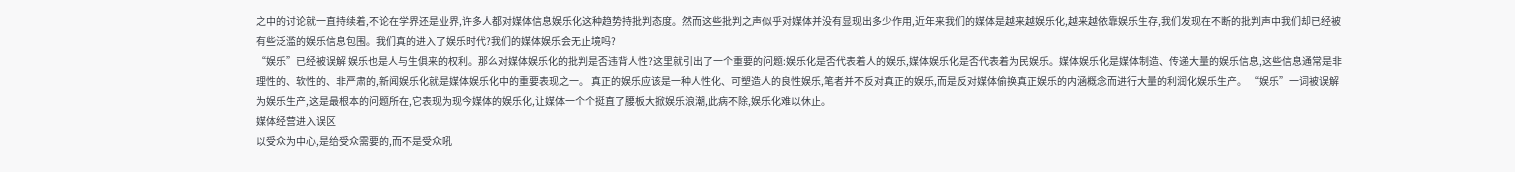之中的讨论就一直持续着,不论在学界还是业界,许多人都对媒体信息娱乐化这种趋势持批判态度。然而这些批判之声似乎对媒体并没有显现出多少作用,近年来我们的媒体是越来越娱乐化,越来越依靠娱乐生存,我们发现在不断的批判声中我们却已经被有些泛滥的娱乐信息包围。我们真的进入了娱乐时代?我们的媒体娱乐会无止境吗?
“娱乐”已经被误解 娱乐也是人与生俱来的权利。那么对媒体娱乐化的批判是否违背人性?这里就引出了一个重要的问题:娱乐化是否代表着人的娱乐,媒体娱乐化是否代表着为民娱乐。媒体娱乐化是媒体制造、传递大量的娱乐信息,这些信息通常是非理性的、软性的、非严肃的,新闻娱乐化就是媒体娱乐化中的重要表现之一。 真正的娱乐应该是一种人性化、可塑造人的良性娱乐,笔者并不反对真正的娱乐,而是反对媒体偷换真正娱乐的内涵概念而进行大量的利润化娱乐生产。 “娱乐”一词被误解为娱乐生产,这是最根本的问题所在,它表现为现今媒体的娱乐化,让媒体一个个挺直了腰板大掀娱乐浪潮,此病不除,娱乐化难以休止。
媒体经营进入误区
以受众为中心,是给受众需要的,而不是受众吼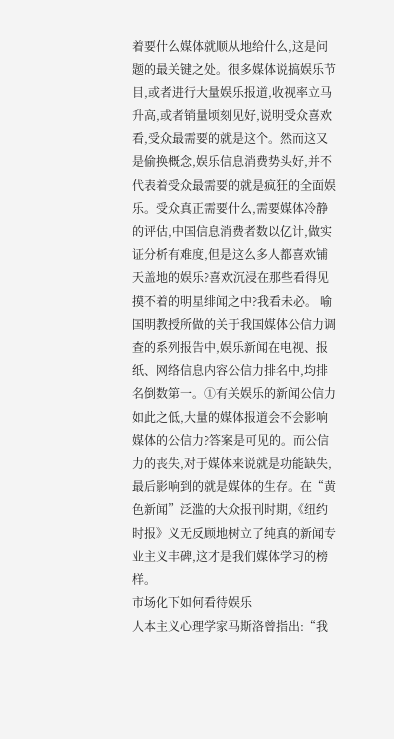着要什么媒体就顺从地给什么,这是问题的最关键之处。很多媒体说搞娱乐节目,或者进行大量娱乐报道,收视率立马升高,或者销量顷刻见好,说明受众喜欢看,受众最需要的就是这个。然而这又是偷换概念,娱乐信息消费势头好,并不代表着受众最需要的就是疯狂的全面娱乐。受众真正需要什么,需要媒体冷静的评估,中国信息消费者数以亿计,做实证分析有难度,但是这么多人都喜欢铺天盖地的娱乐?喜欢沉浸在那些看得见摸不着的明星绯闻之中?我看未必。 喻国明教授所做的关于我国媒体公信力调查的系列报告中,娱乐新闻在电视、报纸、网络信息内容公信力排名中,均排名倒数第一。①有关娱乐的新闻公信力如此之低,大量的媒体报道会不会影响媒体的公信力?答案是可见的。而公信力的丧失,对于媒体来说就是功能缺失,最后影响到的就是媒体的生存。在“黄色新闻”泛滥的大众报刊时期,《纽约时报》义无反顾地树立了纯真的新闻专业主义丰碑,这才是我们媒体学习的榜样。
市场化下如何看待娱乐
人本主义心理学家马斯洛曾指出:“我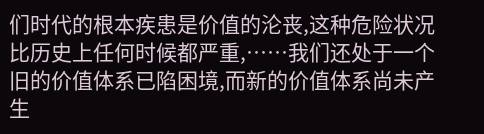们时代的根本疾患是价值的沦丧,这种危险状况比历史上任何时候都严重,……我们还处于一个旧的价值体系已陷困境,而新的价值体系尚未产生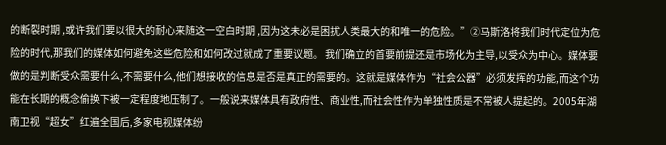的断裂时期 ,或许我们要以很大的耐心来随这一空白时期 ,因为这未必是困扰人类最大的和唯一的危险。”②马斯洛将我们时代定位为危险的时代,那我们的媒体如何避免这些危险和如何改过就成了重要议题。 我们确立的首要前提还是市场化为主导,以受众为中心。媒体要做的是判断受众需要什么,不需要什么,他们想接收的信息是否是真正的需要的。这就是媒体作为“社会公器”必须发挥的功能,而这个功能在长期的概念偷换下被一定程度地压制了。一般说来媒体具有政府性、商业性,而社会性作为单独性质是不常被人提起的。2005年湖南卫视“超女”红遍全国后,多家电视媒体纷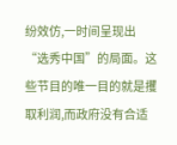纷效仿,一时间呈现出“选秀中国”的局面。这些节目的唯一目的就是攫取利润,而政府没有合适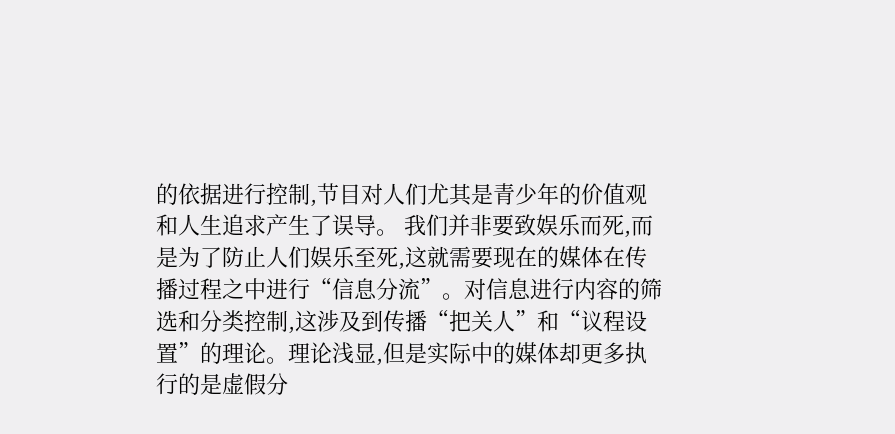的依据进行控制,节目对人们尤其是青少年的价值观和人生追求产生了误导。 我们并非要致娱乐而死,而是为了防止人们娱乐至死,这就需要现在的媒体在传播过程之中进行“信息分流”。对信息进行内容的筛选和分类控制,这涉及到传播“把关人”和“议程设置”的理论。理论浅显,但是实际中的媒体却更多执行的是虚假分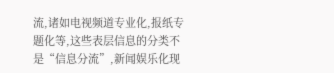流,诸如电视频道专业化,报纸专题化等,这些表层信息的分类不是“信息分流”,新闻娱乐化现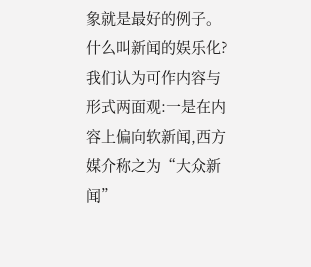象就是最好的例子。什么叫新闻的娱乐化?我们认为可作内容与形式两面观:一是在内容上偏向软新闻,西方媒介称之为“大众新闻”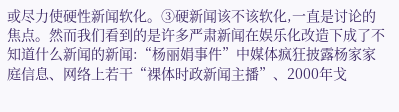或尽力使硬性新闻软化。③硬新闻该不该软化,一直是讨论的焦点。然而我们看到的是许多严肃新闻在娱乐化改造下成了不知道什么新闻的新闻:“杨丽娟事件”中媒体疯狂披露杨家家庭信息、网络上若干“裸体时政新闻主播”、2000年戈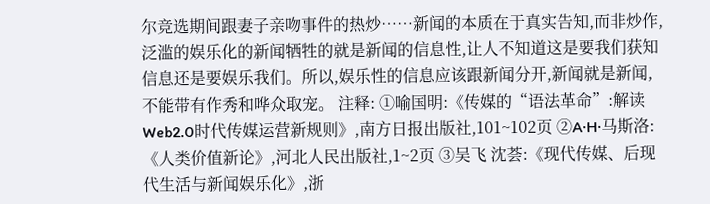尔竞选期间跟妻子亲吻事件的热炒……新闻的本质在于真实告知,而非炒作,泛滥的娱乐化的新闻牺牲的就是新闻的信息性,让人不知道这是要我们获知信息还是要娱乐我们。所以,娱乐性的信息应该跟新闻分开,新闻就是新闻,不能带有作秀和哗众取宠。 注释: ①喻国明:《传媒的“语法革命”:解读Web2.0时代传媒运营新规则》,南方日报出版社,101~102页 ②A·H·马斯洛:《人类价值新论》,河北人民出版社,1~2页 ③吴飞 沈荟:《现代传媒、后现代生活与新闻娱乐化》,浙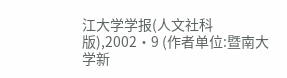江大学学报(人文社科版),2002·9 (作者单位:暨南大学新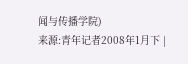闻与传播学院)
来源:青年记者2008年1月下 |